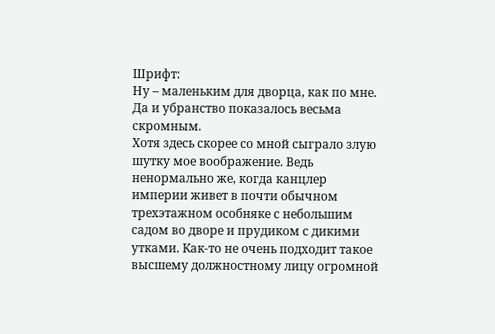Шрифт:
Ну – маленьким для дворца, как по мне. Да и убранство показалось весьма скромным.
Хотя здесь скорее со мной сыграло злую шутку мое воображение. Ведь ненормально же, когда канцлер империи живет в почти обычном трехэтажном особняке с небольшим садом во дворе и прудиком с дикими утками. Как-то не очень подходит такое высшему должностному лицу огромной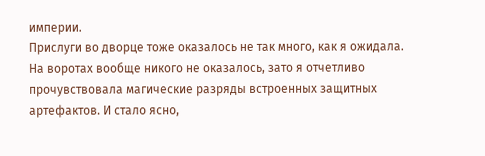империи.
Прислуги во дворце тоже оказалось не так много, как я ожидала.
На воротах вообще никого не оказалось, зато я отчетливо прочувствовала магические разряды встроенных защитных артефактов. И стало ясно,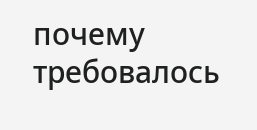почему требовалось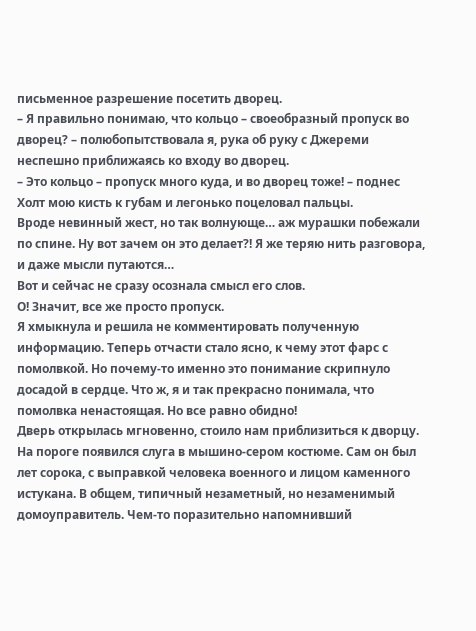письменное разрешение посетить дворец.
– Я правильно понимаю, что кольцо – своеобразный пропуск во дворец? – полюбопытствовала я, рука об руку с Джереми неспешно приближаясь ко входу во дворец.
– Это кольцо – пропуск много куда, и во дворец тоже! – поднес Холт мою кисть к губам и легонько поцеловал пальцы.
Вроде невинный жест, но так волнующе… аж мурашки побежали по спине. Ну вот зачем он это делает?! Я же теряю нить разговора, и даже мысли путаются…
Вот и сейчас не сразу осознала смысл его слов.
О! Значит, все же просто пропуск.
Я хмыкнула и решила не комментировать полученную информацию. Теперь отчасти стало ясно, к чему этот фарс с помолвкой. Но почему-то именно это понимание скрипнуло досадой в сердце. Что ж, я и так прекрасно понимала, что помолвка ненастоящая. Но все равно обидно!
Дверь открылась мгновенно, стоило нам приблизиться к дворцу.
На пороге появился слуга в мышино-сером костюме. Сам он был лет сорока, с выправкой человека военного и лицом каменного истукана. В общем, типичный незаметный, но незаменимый домоуправитель. Чем-то поразительно напомнивший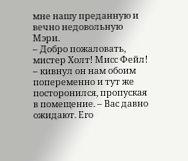мне нашу преданную и вечно недовольную Мэри.
– Добро пожаловать, мистер Холт! Мисс Фейл! – кивнул он нам обоим попеременно и тут же посторонился, пропуская в помещение. – Вас давно ожидают. Его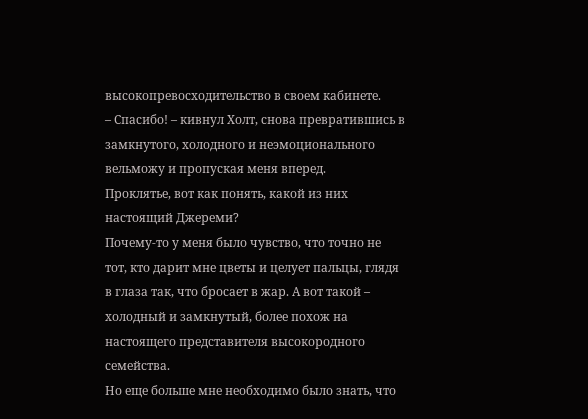высокопревосходительство в своем кабинете.
– Спасибо! – кивнул Холт, снова превратившись в замкнутого, холодного и неэмоционального вельможу и пропуская меня вперед.
Проклятье, вот как понять, какой из них настоящий Джереми?
Почему-то у меня было чувство, что точно не тот, кто дарит мне цветы и целует пальцы, глядя в глаза так, что бросает в жар. А вот такой – холодный и замкнутый, более похож на настоящего представителя высокородного семейства.
Но еще больше мне необходимо было знать, что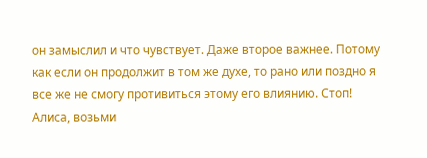он замыслил и что чувствует. Даже второе важнее. Потому как если он продолжит в том же духе, то рано или поздно я все же не смогу противиться этому его влиянию. Стоп! Алиса, возьми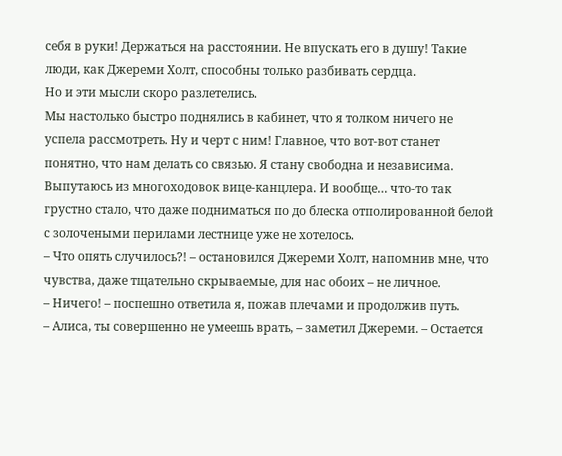себя в руки! Держаться на расстоянии. Не впускать его в душу! Такие люди, как Джереми Холт, способны только разбивать сердца.
Но и эти мысли скоро разлетелись.
Мы настолько быстро поднялись в кабинет, что я толком ничего не успела рассмотреть. Ну и черт с ним! Главное, что вот-вот станет понятно, что нам делать со связью. Я стану свободна и независима. Выпутаюсь из многоходовок вице-канцлера. И вообще… что-то так грустно стало, что даже подниматься по до блеска отполированной белой с золочеными перилами лестнице уже не хотелось.
– Что опять случилось?! – остановился Джереми Холт, напомнив мне, что чувства, даже тщательно скрываемые, для нас обоих – не личное.
– Ничего! – поспешно ответила я, пожав плечами и продолжив путь.
– Алиса, ты совершенно не умеешь врать, – заметил Джереми. – Остается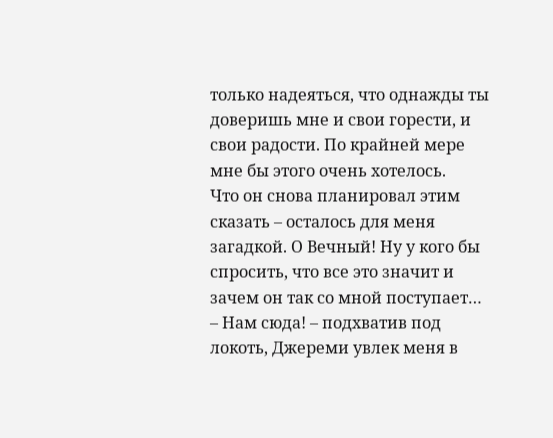только надеяться, что однажды ты доверишь мне и свои горести, и свои радости. По крайней мере мне бы этого очень хотелось.
Что он снова планировал этим сказать – осталось для меня загадкой. О Вечный! Ну у кого бы спросить, что все это значит и зачем он так со мной поступает…
– Нам сюда! – подхватив под локоть, Джереми увлек меня в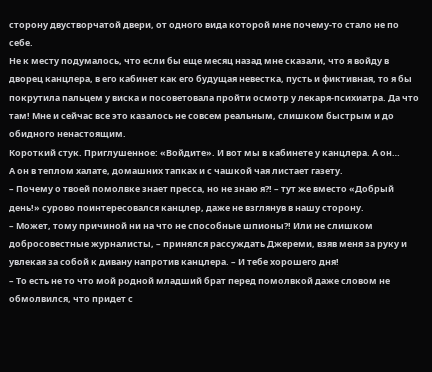сторону двустворчатой двери, от одного вида которой мне почему-то стало не по себе.
Не к месту подумалось, что если бы еще месяц назад мне сказали, что я войду в дворец канцлера, в его кабинет как его будущая невестка, пусть и фиктивная, то я бы покрутила пальцем у виска и посоветовала пройти осмотр у лекаря-психиатра. Да что там! Мне и сейчас все это казалось не совсем реальным, слишком быстрым и до обидного ненастоящим.
Короткий стук. Приглушенное: «Войдите». И вот мы в кабинете у канцлера. А он…
А он в теплом халате, домашних тапках и с чашкой чая листает газету.
– Почему о твоей помолвке знает пресса, но не знаю я?! – тут же вместо «Добрый день!» сурово поинтересовался канцлер, даже не взглянув в нашу сторону.
– Может, тому причиной ни на что не способные шпионы?! Или не слишком добросовестные журналисты, – принялся рассуждать Джереми, взяв меня за руку и увлекая за собой к дивану напротив канцлера. – И тебе хорошего дня!
– То есть не то что мой родной младший брат перед помолвкой даже словом не обмолвился, что придет с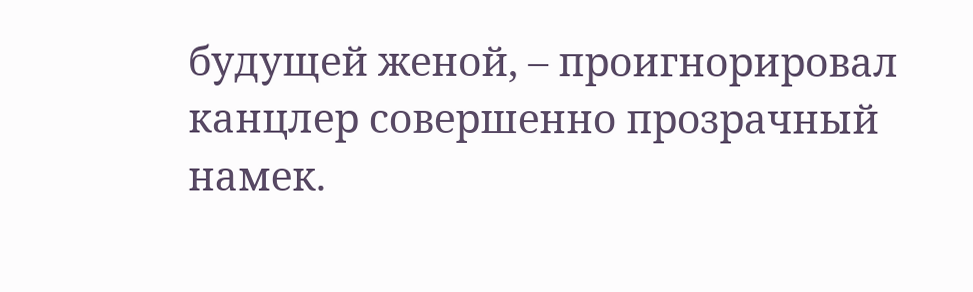будущей женой, – проигнорировал канцлер совершенно прозрачный намек.